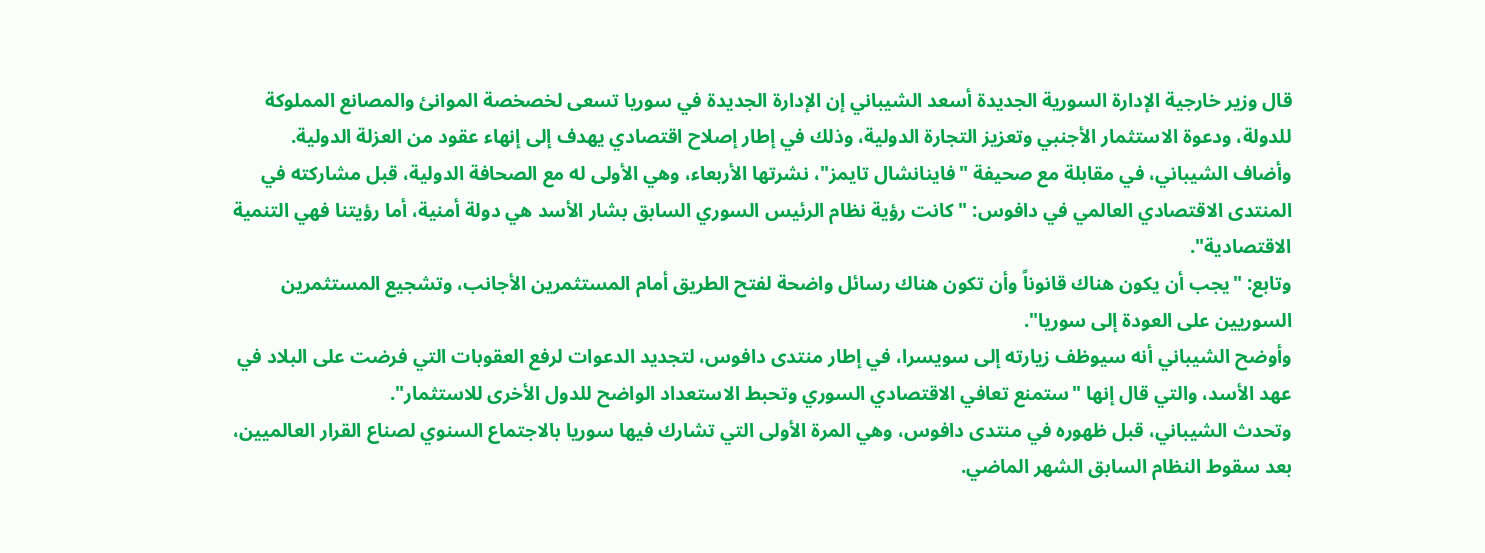قال وزير خارجية الإدارة السورية الجديدة أسعد الشيباني إن الإدارة الجديدة في سوريا تسعى لخصخصة الموانئ والمصانع المملوكة للدولة، ودعوة الاستثمار الأجنبي وتعزيز التجارة الدولية، وذلك في إطار إصلاح اقتصادي يهدف إلى إنهاء عقود من العزلة الدولية.
وأضاف الشيباني، في مقابلة مع صحيفة "فاينانشال تايمز"، نشرتها الأربعاء، وهي الأولى له مع الصحافة الدولية، قبل مشاركته في المنتدى الاقتصادي العالمي في دافوس: "كانت رؤية نظام الرئيس السوري السابق بشار الأسد هي دولة أمنية، أما رؤيتنا فهي التنمية الاقتصادية".
وتابع: "يجب أن يكون هناك قانوناً وأن تكون هناك رسائل واضحة لفتح الطريق أمام المستثمرين الأجانب، وتشجيع المستثمرين السوريين على العودة إلى سوريا".
وأوضح الشيباني أنه سيوظف زيارته إلى سويسرا، في إطار منتدى دافوس، لتجديد الدعوات لرفع العقوبات التي فرضت على البلاد في عهد الأسد، والتي قال إنها "ستمنع تعافي الاقتصادي السوري وتحبط الاستعداد الواضح للدول الأخرى للاستثمار".
وتحدث الشيباني، قبل ظهوره في منتدى دافوس، وهي المرة الأولى التي تشارك فيها سوريا بالاجتماع السنوي لصناع القرار العالميين، بعد سقوط النظام السابق الشهر الماضي.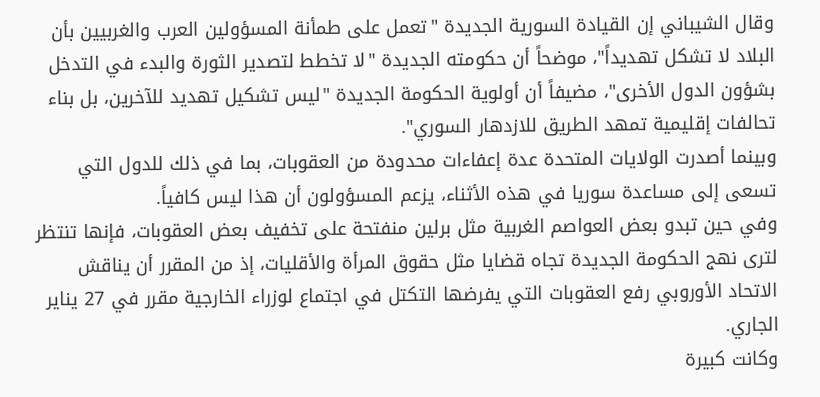وقال الشيباني إن القيادة السورية الجديدة "تعمل على طمأنة المسؤولين العرب والغربيين بأن البلاد لا تشكل تهديداً"، موضحاً أن حكومته الجديدة "لا تخطط لتصدير الثورة والبدء في التدخل بشؤون الدول الأخرى"، مضيفاً أن أولوية الحكومة الجديدة "ليس تشكيل تهديد للآخرين، بل بناء تحالفات إقليمية تمهد الطريق للازدهار السوري".
وبينما أصدرت الولايات المتحدة عدة إعفاءات محدودة من العقوبات، بما في ذلك للدول التي تسعى إلى مساعدة سوريا في هذه الأثناء، يزعم المسؤولون أن هذا ليس كافياً.
وفي حين تبدو بعض العواصم الغربية مثل برلين منفتحة على تخفيف بعض العقوبات، فإنها تنتظر لترى نهج الحكومة الجديدة تجاه قضايا مثل حقوق المرأة والأقليات، إذ من المقرر أن يناقش الاتحاد الأوروبي رفع العقوبات التي يفرضها التكتل في اجتماع لوزراء الخارجية مقرر في 27 يناير الجاري.
وكانت كبيرة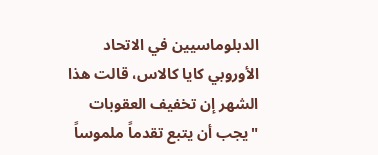الدبلوماسيين في الاتحاد الأوروبي كايا كالاس، قالت هذا الشهر إن تخفيف العقوبات "يجب أن يتبع تقدماً ملموساً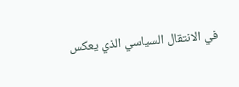في الانتقال السياسي الذي يعكس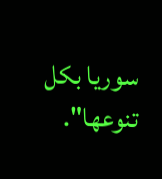سوريا بكل تنوعها".